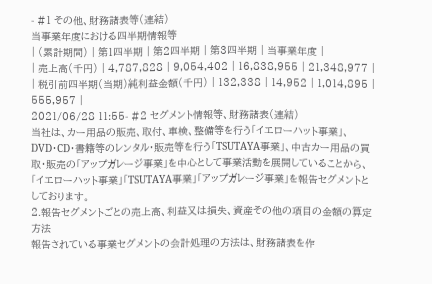- #1 その他、財務諸表等(連結)
当事業年度における四半期情報等
| (累計期間) | 第1四半期 | 第2四半期 | 第3四半期 | 当事業年度 |
| 売上高(千円) | 4,787,828 | 9,054,402 | 16,838,955 | 21,348,977 |
| 税引前四半期(当期)純利益金額(千円) | 132,338 | 14,952 | 1,014,895 | 555,957 |
2021/06/28 11:55- #2 セグメント情報等、財務諸表(連結)
当社は、カー用品の販売、取付、車検、整備等を行う「イエローハット事業」、DVD・CD・書籍等のレンタル・販売等を行う「TSUTAYA事業」、中古カー用品の買取・販売の「アップガレージ事業」を中心として事業活動を展開していることから、「イエローハット事業」「TSUTAYA事業」「アップガレージ事業」を報告セグメントとしております。
2.報告セグメントごとの売上高、利益又は損失、資産その他の項目の金額の算定方法
報告されている事業セグメントの会計処理の方法は、財務諸表を作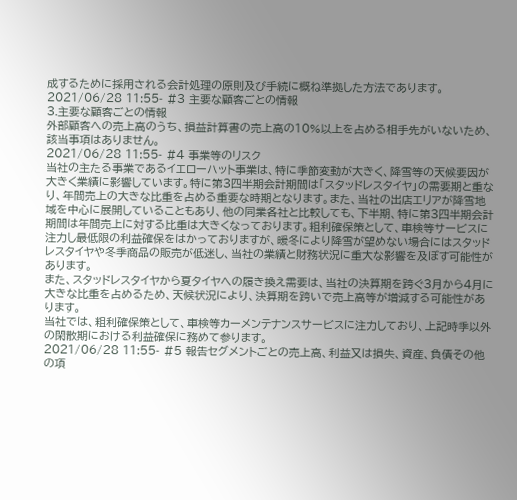成するために採用される会計処理の原則及び手続に概ね準拠した方法であります。
2021/06/28 11:55- #3 主要な顧客ごとの情報
3.主要な顧客ごとの情報
外部顧客への売上高のうち、損益計算書の売上高の10%以上を占める相手先がいないため、該当事項はありません。
2021/06/28 11:55- #4 事業等のリスク
当社の主たる事業であるイエローハット事業は、特に季節変動が大きく、降雪等の天候要因が大きく業績に影響しています。特に第3四半期会計期間は「スタッドレスタイヤ」の需要期と重なり、年間売上の大きな比重を占める重要な時期となります。また、当社の出店エリアが降雪地域を中心に展開していることもあり、他の同業各社と比較しても、下半期、特に第3四半期会計期間は年間売上に対する比重は大きくなっております。粗利確保策として、車検等サービスに注力し最低限の利益確保をはかっておりますが、暖冬により降雪が望めない場合にはスタッドレスタイヤや冬季商品の販売が低迷し、当社の業績と財務状況に重大な影響を及ぼす可能性があります。
また、スタッドレスタイヤから夏タイヤへの履き換え需要は、当社の決算期を跨ぐ3月から4月に大きな比重を占めるため、天候状況により、決算期を跨いで売上高等が増減する可能性があります。
当社では、粗利確保策として、車検等カーメンテナンスサービスに注力しており、上記時季以外の閑散期における利益確保に務めて参ります。
2021/06/28 11:55- #5 報告セグメントごとの売上高、利益又は損失、資産、負債その他の項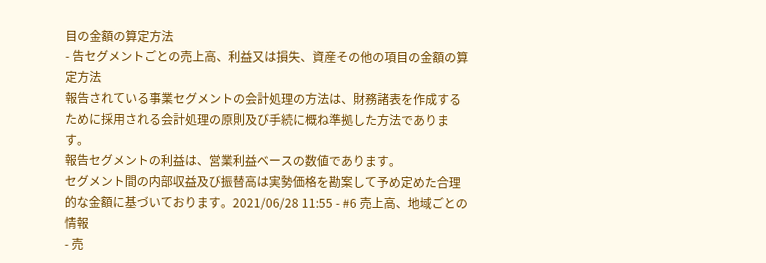目の金額の算定方法
- 告セグメントごとの売上高、利益又は損失、資産その他の項目の金額の算定方法
報告されている事業セグメントの会計処理の方法は、財務諸表を作成するために採用される会計処理の原則及び手続に概ね準拠した方法であります。
報告セグメントの利益は、営業利益ベースの数値であります。
セグメント間の内部収益及び振替高は実勢価格を勘案して予め定めた合理的な金額に基づいております。2021/06/28 11:55 - #6 売上高、地域ごとの情報
- 売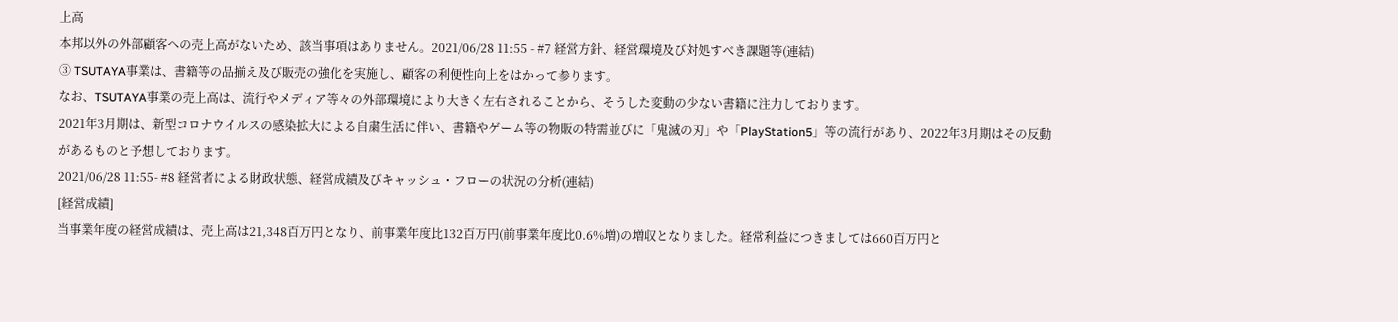上高
本邦以外の外部顧客への売上高がないため、該当事項はありません。2021/06/28 11:55 - #7 経営方針、経営環境及び対処すべき課題等(連結)
③ TSUTAYA事業は、書籍等の品揃え及び販売の強化を実施し、顧客の利便性向上をはかって参ります。
なお、TSUTAYA事業の売上高は、流行やメディア等々の外部環境により大きく左右されることから、そうした変動の少ない書籍に注力しております。
2021年3月期は、新型コロナウイルスの感染拡大による自粛生活に伴い、書籍やゲーム等の物販の特需並びに「鬼滅の刃」や「PlayStation5」等の流行があり、2022年3月期はその反動があるものと予想しております。
2021/06/28 11:55- #8 経営者による財政状態、経営成績及びキャッシュ・フローの状況の分析(連結)
[経営成績]
当事業年度の経営成績は、売上高は21,348百万円となり、前事業年度比132百万円(前事業年度比0.6%増)の増収となりました。経常利益につきましては660百万円と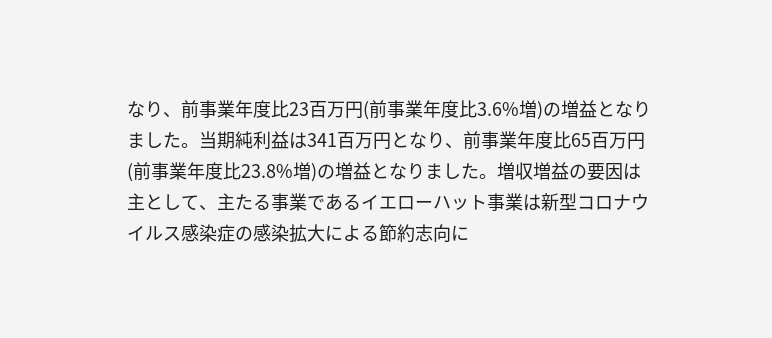なり、前事業年度比23百万円(前事業年度比3.6%増)の増益となりました。当期純利益は341百万円となり、前事業年度比65百万円(前事業年度比23.8%増)の増益となりました。増収増益の要因は主として、主たる事業であるイエローハット事業は新型コロナウイルス感染症の感染拡大による節約志向に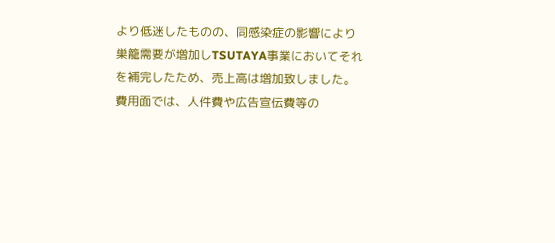より低迷したものの、同感染症の影響により巣籠需要が増加しTSUTAYA事業においてそれを補完したため、売上高は増加致しました。費用面では、人件費や広告宣伝費等の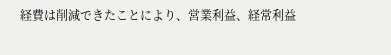経費は削減できたことにより、営業利益、経常利益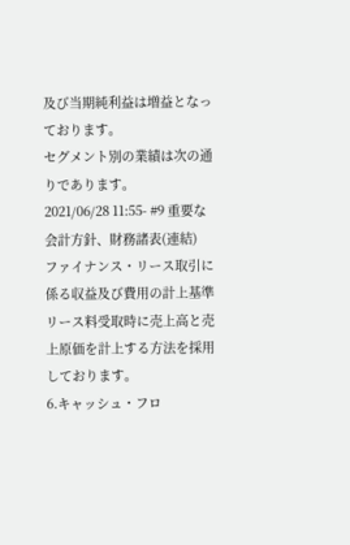及び当期純利益は増益となっております。
セグメント別の業績は次の通りであります。
2021/06/28 11:55- #9 重要な会計方針、財務諸表(連結)
ファイナンス・リース取引に係る収益及び費用の計上基準
リース料受取時に売上高と売上原価を計上する方法を採用しております。
6.キャッシュ・フロ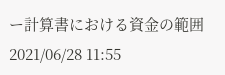ー計算書における資金の範囲
2021/06/28 11:55